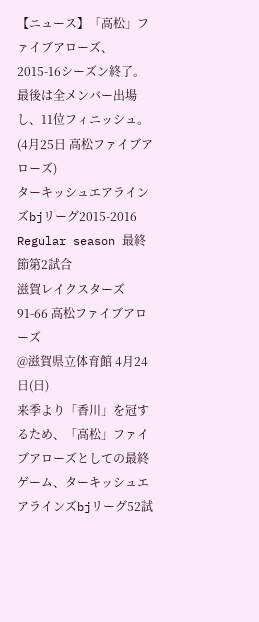【ニュース】「高松」ファイブアローズ、2015-16シーズン終了。最後は全メンバー出場し、11位フィニッシュ。(4月25日 高松ファイブアローズ)
ターキッシュエアラインズbjリーグ2015-2016 Regular season 最終節第2試合
滋賀レイクスターズ 91-66 高松ファイブアローズ
@滋賀県立体育館 4月24日(日)
来季より「香川」を冠するため、「高松」ファイブアローズとしての最終ゲーム、ターキッシュエアラインズbjリーグ52試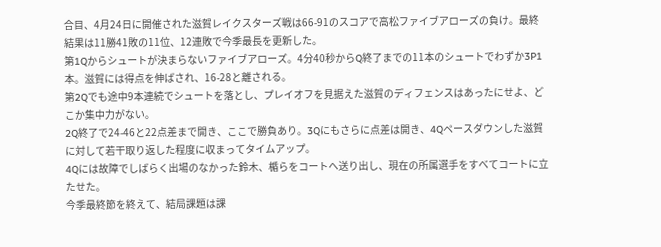合目、4月24日に開催された滋賀レイクスターズ戦は66-91のスコアで高松ファイブアローズの負け。最終結果は11勝41敗の11位、12連敗で今季最長を更新した。
第1Qからシュートが決まらないファイブアローズ。4分40秒からQ終了までの11本のシュートでわずか3P1本。滋賀には得点を伸ばされ、16-28と離される。
第2Qでも途中9本連続でシュートを落とし、プレイオフを見据えた滋賀のディフェンスはあったにせよ、どこか集中力がない。
2Q終了で24-46と22点差まで開き、ここで勝負あり。3Qにもさらに点差は開き、4Qペースダウンした滋賀に対して若干取り返した程度に収まってタイムアップ。
4Qには故障でしばらく出場のなかった鈴木、楯らをコートへ送り出し、現在の所属選手をすべてコートに立たせた。
今季最終節を終えて、結局課題は課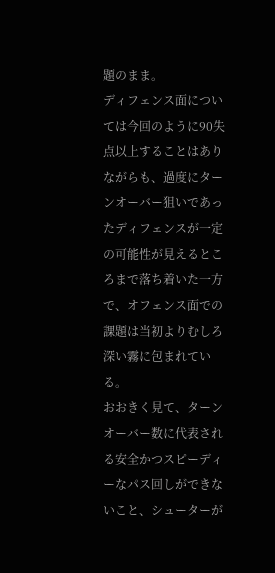題のまま。
ディフェンス面については今回のように90失点以上することはありながらも、過度にターンオーバー狙いであったディフェンスが一定の可能性が見えるところまで落ち着いた一方で、オフェンス面での課題は当初よりむしろ深い霧に包まれている。
おおきく見て、ターンオーバー数に代表される安全かつスピーディーなパス回しができないこと、シューターが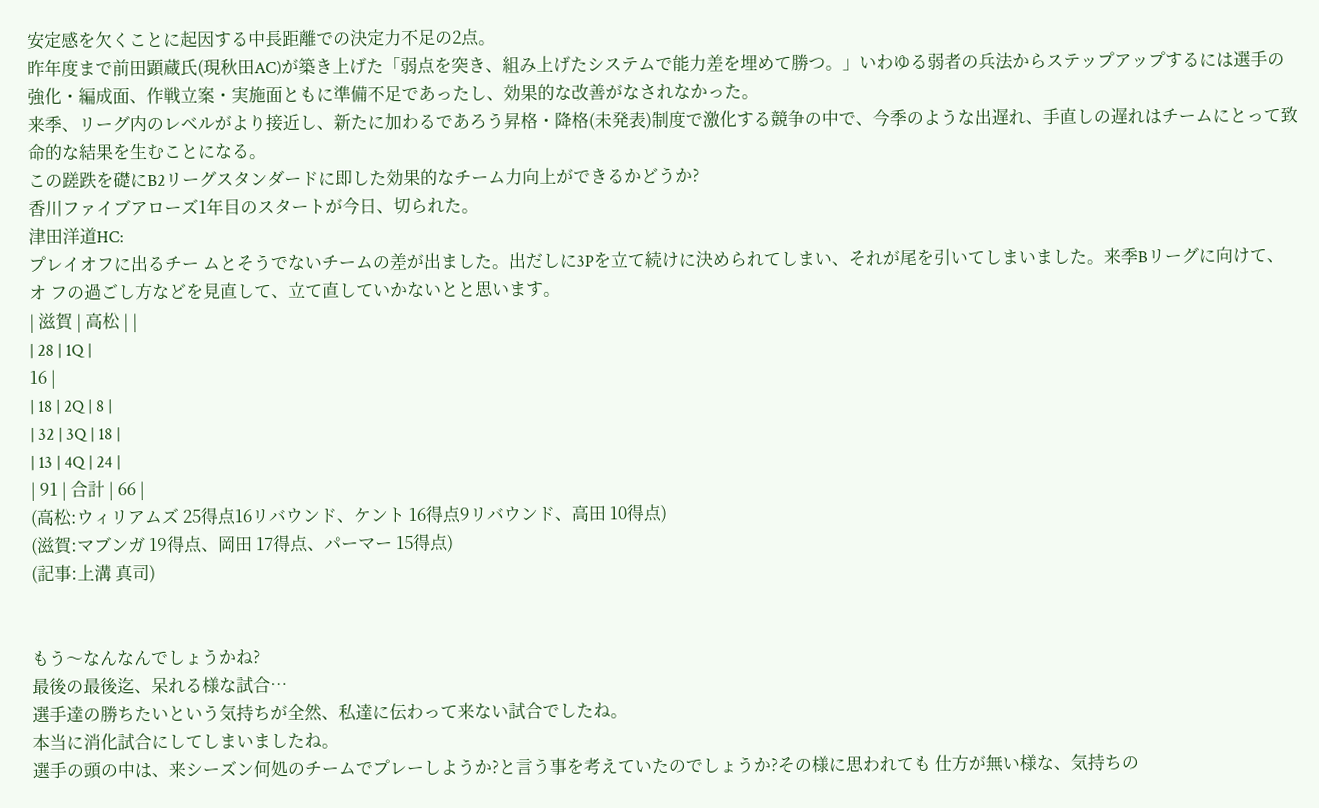安定感を欠くことに起因する中長距離での決定力不足の2点。
昨年度まで前田顕蔵氏(現秋田AC)が築き上げた「弱点を突き、組み上げたシステムで能力差を埋めて勝つ。」いわゆる弱者の兵法からステップアップするには選手の強化・編成面、作戦立案・実施面ともに準備不足であったし、効果的な改善がなされなかった。
来季、リーグ内のレベルがより接近し、新たに加わるであろう昇格・降格(未発表)制度で激化する競争の中で、今季のような出遅れ、手直しの遅れはチームにとって致命的な結果を生むことになる。
この蹉跌を礎にB2リーグスタンダードに即した効果的なチーム力向上ができるかどうか?
香川ファイブアローズ1年目のスタートが今日、切られた。
津田洋道HC:
プレイオフに出るチー ムとそうでないチームの差が出ました。出だしに3Pを立て続けに決められてしまい、それが尾を引いてしまいました。来季Bリーグに向けて、オ フの過ごし方などを見直して、立て直していかないとと思います。
| 滋賀 | 高松 | |
| 28 | 1Q |
16 |
| 18 | 2Q | 8 |
| 32 | 3Q | 18 |
| 13 | 4Q | 24 |
| 91 | 合計 | 66 |
(高松:ウィリアムズ 25得点16リバウンド、ケント 16得点9リバウンド、高田 10得点)
(滋賀:マブンガ 19得点、岡田 17得点、パーマー 15得点)
(記事:上溝 真司)


もう〜なんなんでしょうかね?
最後の最後迄、呆れる様な試合…
選手達の勝ちたいという気持ちが全然、私達に伝わって来ない試合でしたね。
本当に消化試合にしてしまいましたね。
選手の頭の中は、来シーズン何処のチームでプレーしようか?と言う事を考えていたのでしょうか?その様に思われても 仕方が無い様な、気持ちの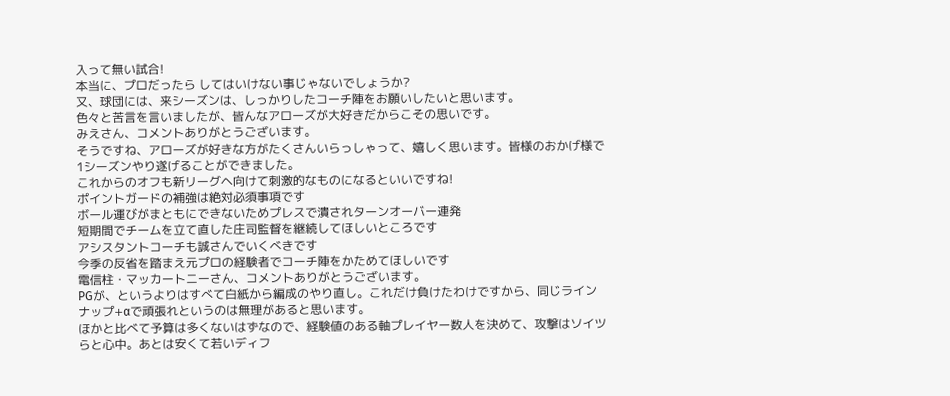入って無い試合!
本当に、プロだったら してはいけない事じゃないでしょうか?
又、球団には、来シーズンは、しっかりしたコーチ陣をお願いしたいと思います。
色々と苦言を言いましたが、皆んなアローズが大好きだからこその思いです。
みえさん、コメントありがとうございます。
そうですね、アローズが好きな方がたくさんいらっしゃって、嬉しく思います。皆様のおかげ様で1シーズンやり遂げることができました。
これからのオフも新リーグヘ向けて刺激的なものになるといいですね!
ポイントガードの補強は絶対必須事項です
ボール運びがまともにできないためプレスで潰されターンオーバー連発
短期間でチームを立て直した庄司監督を継続してほしいところです
アシスタントコーチも誠さんでいくべきです
今季の反省を踏まえ元プロの経験者でコーチ陣をかためてほしいです
電信柱・マッカートニーさん、コメントありがとうございます。
PGが、というよりはすべて白紙から編成のやり直し。これだけ負けたわけですから、同じラインナップ+αで頑張れというのは無理があると思います。
ほかと比べて予算は多くないはずなので、経験値のある軸プレイヤー数人を決めて、攻撃はソイツらと心中。あとは安くて若いディフ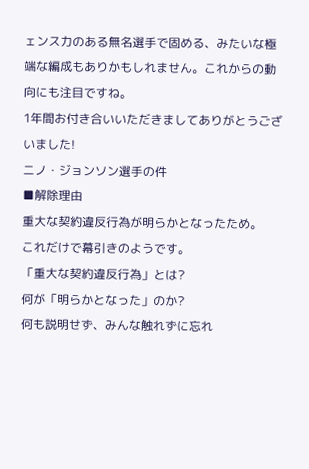ェンス力のある無名選手で固める、みたいな極端な編成もありかもしれません。これからの動向にも注目ですね。
1年間お付き合いいただきましてありがとうございました!
ニノ・ジョンソン選手の件
■解除理由
重大な契約違反行為が明らかとなったため。
これだけで幕引きのようです。
「重大な契約違反行為」とは?
何が「明らかとなった」のか?
何も説明せず、みんな触れずに忘れ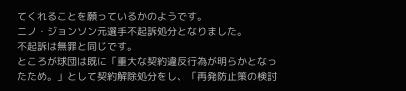てくれることを願っているかのようです。
ニノ・ジョンソン元選手不起訴処分となりました。
不起訴は無罪と同じです。
ところが球団は既に「重大な契約違反行為が明らかとなったため。」として契約解除処分をし、「再発防止策の検討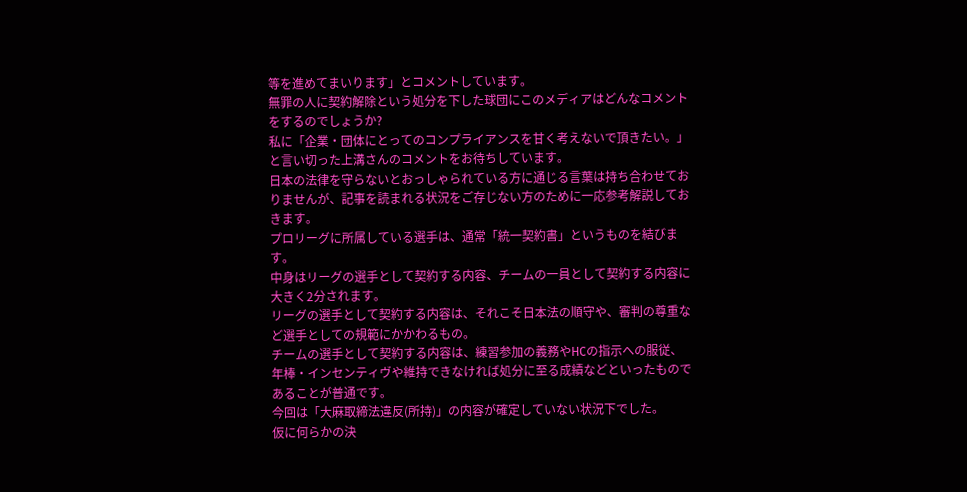等を進めてまいります」とコメントしています。
無罪の人に契約解除という処分を下した球団にこのメディアはどんなコメントをするのでしょうか?
私に「企業・団体にとってのコンプライアンスを甘く考えないで頂きたい。」と言い切った上溝さんのコメントをお待ちしています。
日本の法律を守らないとおっしゃられている方に通じる言葉は持ち合わせておりませんが、記事を読まれる状況をご存じない方のために一応参考解説しておきます。
プロリーグに所属している選手は、通常「統一契約書」というものを結びます。
中身はリーグの選手として契約する内容、チームの一員として契約する内容に大きく2分されます。
リーグの選手として契約する内容は、それこそ日本法の順守や、審判の尊重など選手としての規範にかかわるもの。
チームの選手として契約する内容は、練習参加の義務やHCの指示への服従、年棒・インセンティヴや維持できなければ処分に至る成績などといったものであることが普通です。
今回は「大麻取締法違反(所持)」の内容が確定していない状況下でした。
仮に何らかの決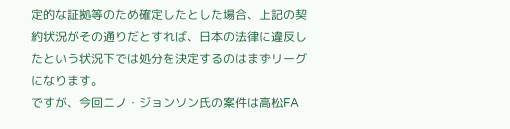定的な証拠等のため確定したとした場合、上記の契約状況がその通りだとすれば、日本の法律に違反したという状況下では処分を決定するのはまずリーグになります。
ですが、今回ニノ・ジョンソン氏の案件は高松FA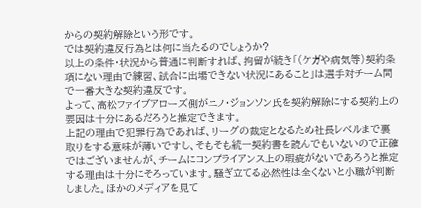からの契約解除という形です。
では契約違反行為とは何に当たるのでしょうか?
以上の条件・状況から普通に判断すれば、拘留が続き「(ケガや病気等)契約条項にない理由で練習、試合に出場できない状況にあること」は選手対チーム間で一番大きな契約違反です。
よって、高松ファイブアローズ側がニノ・ジョンソン氏を契約解除にする契約上の要因は十分にあるだろうと推定できます。
上記の理由で犯罪行為であれば、リーグの裁定となるため社長レベルまで裏取りをする意味が薄いですし、そもそも統一契約書を読んでもいないので正確ではございませんが、チームにコンプライアンス上の瑕疵がないであろうと推定する理由は十分にそろっています。騒ぎ立てる必然性は全くないと小職が判断しました。ほかのメディアを見て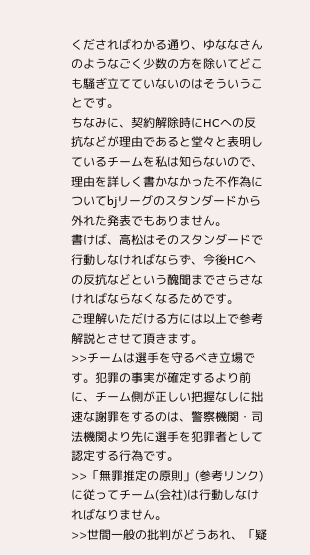くださればわかる通り、ゆななさんのようなごく少数の方を除いてどこも騒ぎ立てていないのはそういうことです。
ちなみに、契約解除時にHCへの反抗などが理由であると堂々と表明しているチームを私は知らないので、理由を詳しく書かなかった不作為についてbjリーグのスタンダードから外れた発表でもありません。
書けば、高松はそのスタンダードで行動しなければならず、今後HCへの反抗などという醜聞までさらさなければならなくなるためです。
ご理解いただける方には以上で参考解説とさせて頂きます。
>>チームは選手を守るべき立場です。犯罪の事実が確定するより前に、チーム側が正しい把握なしに拙速な謝罪をするのは、警察機関・司法機関より先に選手を犯罪者として認定する行為です。
>>「無罪推定の原則」(参考リンク)に従ってチーム(会社)は行動しなければなりません。
>>世間一般の批判がどうあれ、「疑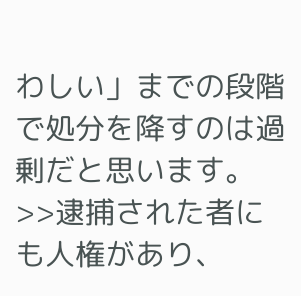わしい」までの段階で処分を降すのは過剰だと思います。
>>逮捕された者にも人権があり、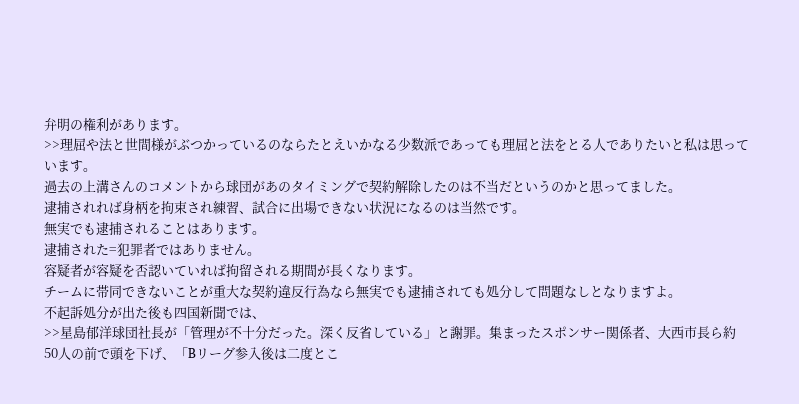弁明の権利があります。
>>理屈や法と世間様がぶつかっているのならたとえいかなる少数派であっても理屈と法をとる人でありたいと私は思っています。
過去の上溝さんのコメントから球団があのタイミングで契約解除したのは不当だというのかと思ってました。
逮捕されれば身柄を拘束され練習、試合に出場できない状況になるのは当然です。
無実でも逮捕されることはあります。
逮捕された=犯罪者ではありません。
容疑者が容疑を否認いていれば拘留される期間が長くなります。
チームに帯同できないことが重大な契約違反行為なら無実でも逮捕されても処分して問題なしとなりますよ。
不起訴処分が出た後も四国新聞では、
>>星島郁洋球団社長が「管理が不十分だった。深く反省している」と謝罪。集まったスポンサー関係者、大西市長ら約50人の前で頭を下げ、「Bリーグ参入後は二度とこ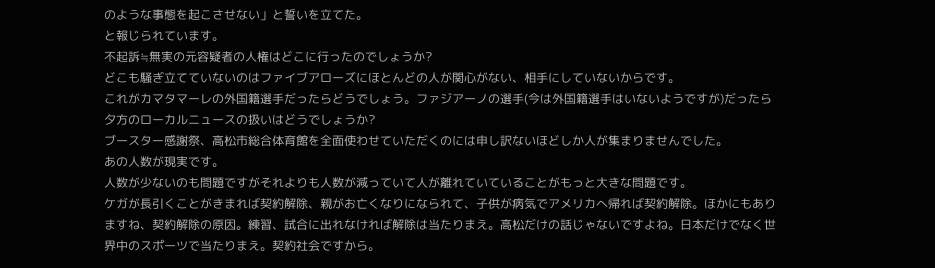のような事態を起こさせない」と誓いを立てた。
と報じられています。
不起訴≒無実の元容疑者の人権はどこに行ったのでしょうか?
どこも騒ぎ立てていないのはファイブアローズにほとんどの人が関心がない、相手にしていないからです。
これがカマタマーレの外国籍選手だったらどうでしょう。ファジアーノの選手(今は外国籍選手はいないようですが)だったら夕方のローカルニュースの扱いはどうでしょうか?
ブースター感謝祭、高松市総合体育館を全面使わせていただくのには申し訳ないほどしか人が集まりませんでした。
あの人数が現実です。
人数が少ないのも問題ですがそれよりも人数が減っていて人が離れていていることがもっと大きな問題です。
ケガが長引くことがきまれば契約解除、親がお亡くなりになられて、子供が病気でアメリカへ帰れば契約解除。ほかにもありますね、契約解除の原因。練習、試合に出れなければ解除は当たりまえ。高松だけの話じゃないですよね。日本だけでなく世界中のスポーツで当たりまえ。契約社会ですから。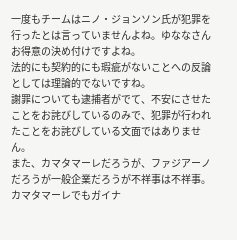一度もチームはニノ・ジョンソン氏が犯罪を行ったとは言っていませんよね。ゆななさんお得意の決め付けですよね。
法的にも契約的にも瑕疵がないことへの反論としては理論的でないですね。
謝罪についても逮捕者がでて、不安にさせたことをお詫びしているのみで、犯罪が行われたことをお詫びしている文面ではありません。
また、カマタマーレだろうが、ファジアーノだろうが一般企業だろうが不祥事は不祥事。カマタマーレでもガイナ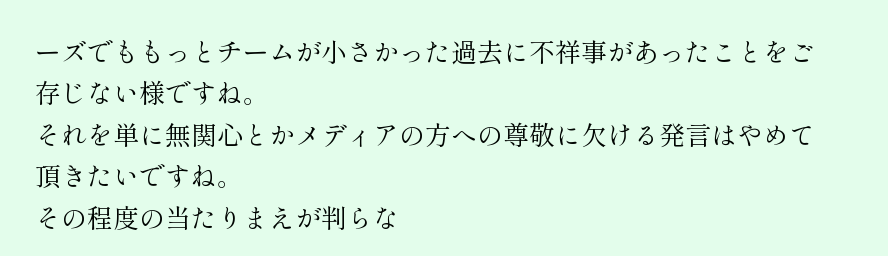ーズでももっとチームが小さかった過去に不祥事があったことをご存じない様ですね。
それを単に無関心とかメディアの方への尊敬に欠ける発言はやめて頂きたいですね。
その程度の当たりまえが判らな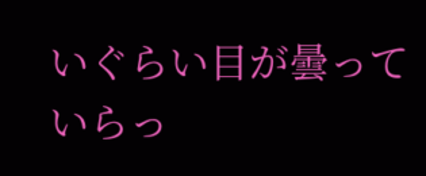いぐらい目が曇っていらっ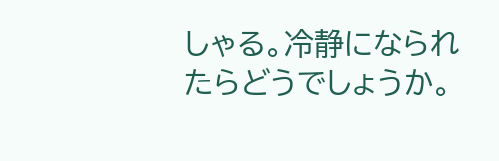しゃる。冷静になられたらどうでしょうか。